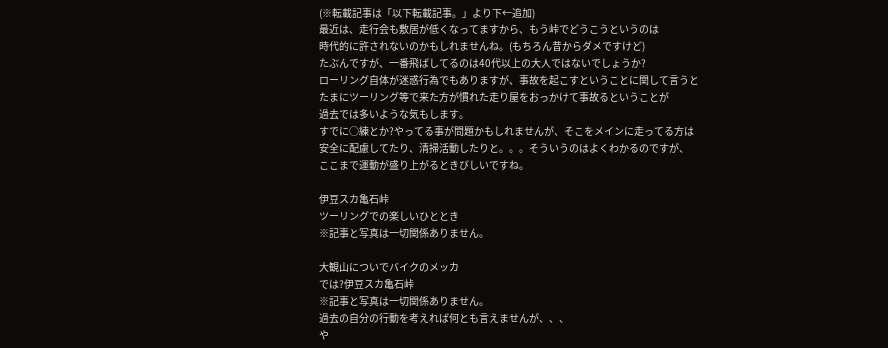(※転載記事は「以下転載記事。」より下←追加)
最近は、走行会も敷居が低くなってますから、もう峠でどうこうというのは
時代的に許されないのかもしれませんね。(もちろん昔からダメですけど)
たぶんですが、一番飛ばしてるのは40代以上の大人ではないでしょうか?
ローリング自体が迷惑行為でもありますが、事故を起こすということに関して言うと
たまにツーリング等で来た方が慣れた走り屋をおっかけて事故るということが
過去では多いような気もします。
すでに○練とか?やってる事が問題かもしれませんが、そこをメインに走ってる方は
安全に配慮してたり、清掃活動したりと。。。そういうのはよくわかるのですが、
ここまで運動が盛り上がるときびしいですね。

伊豆スカ亀石峠
ツーリングでの楽しいひととき
※記事と写真は一切関係ありません。

大観山についでバイクのメッカ
では?伊豆スカ亀石峠
※記事と写真は一切関係ありません。
過去の自分の行動を考えれば何とも言えませんが、、、
や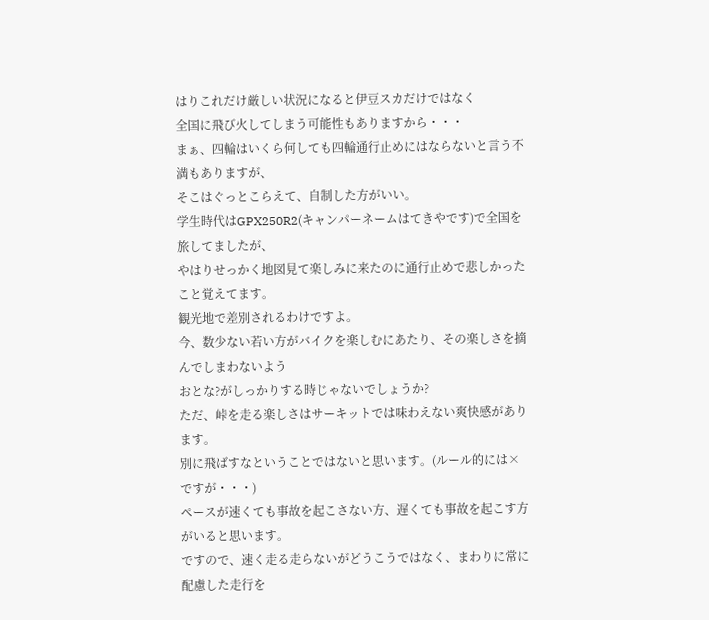はりこれだけ厳しい状況になると伊豆スカだけではなく
全国に飛び火してしまう可能性もありますから・・・
まぁ、四輪はいくら何しても四輪通行止めにはならないと言う不満もありますが、
そこはぐっとこらえて、自制した方がいい。
学生時代はGPX250R2(キャンパーネームはてきやです)で全国を旅してましたが、
やはりせっかく地図見て楽しみに来たのに通行止めで悲しかったこと覚えてます。
観光地で差別されるわけですよ。
今、数少ない若い方がバイクを楽しむにあたり、その楽しさを摘んでしまわないよう
おとな?がしっかりする時じゃないでしょうか?
ただ、峠を走る楽しさはサーキットでは味わえない爽快感があります。
別に飛ばすなということではないと思います。(ルール的には×ですが・・・)
ペースが速くても事故を起こさない方、遅くても事故を起こす方がいると思います。
ですので、速く走る走らないがどうこうではなく、まわりに常に配慮した走行を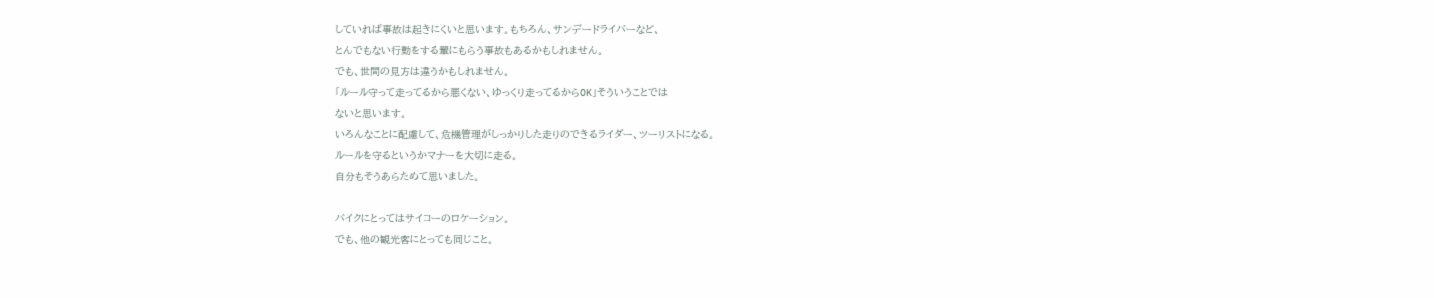していれば事故は起きにくいと思います。もちろん、サンデードライバーなど、
とんでもない行動をする輩にもらう事故もあるかもしれません。
でも、世間の見方は違うかもしれません。
「ルール守って走ってるから悪くない、ゆっくり走ってるからOK」そういうことでは
ないと思います。
いろんなことに配慮して、危機管理がしっかりした走りのできるライダー、ツーリストになる。
ルールを守るというかマナーを大切に走る。
自分もそうあらためて思いました。

バイクにとってはサイコーのロケーション。
でも、他の観光客にとっても同じこと。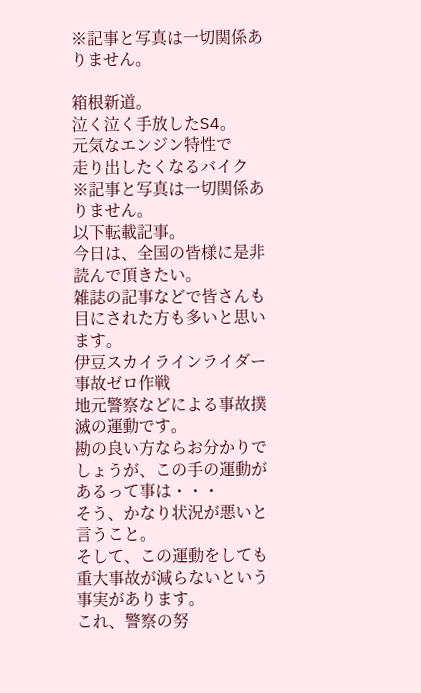※記事と写真は一切関係ありません。

箱根新道。
泣く泣く手放したS4。
元気なエンジン特性で
走り出したくなるバイク
※記事と写真は一切関係ありません。
以下転載記事。
今日は、全国の皆様に是非読んで頂きたい。
雑誌の記事などで皆さんも目にされた方も多いと思います。
伊豆スカイラインライダー事故ゼロ作戦
地元警察などによる事故撲滅の運動です。
勘の良い方ならお分かりでしょうが、この手の運動があるって事は・・・
そう、かなり状況が悪いと言うこと。
そして、この運動をしても重大事故が減らないという事実があります。
これ、警察の努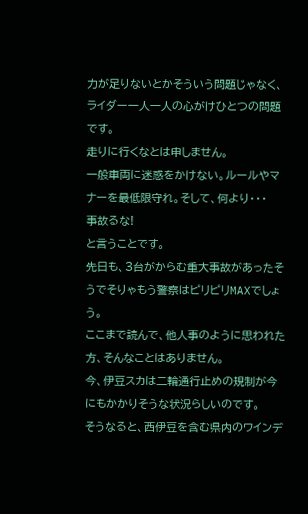力が足りないとかそういう問題じゃなく、ライダー一人一人の心がけひとつの問題です。
走りに行くなとは申しません。
一般車両に迷惑をかけない。ルールやマナーを最低限守れ。そして、何より・・・
事故るな!
と言うことです。
先日も、3台がからむ重大事故があったそうでそりゃもう警察はピリピリMAXでしょう。
ここまで読んで、他人事のように思われた方、そんなことはありません。
今、伊豆スカは二輪通行止めの規制が今にもかかりそうな状況らしいのです。
そうなると、西伊豆を含む県内のワインデ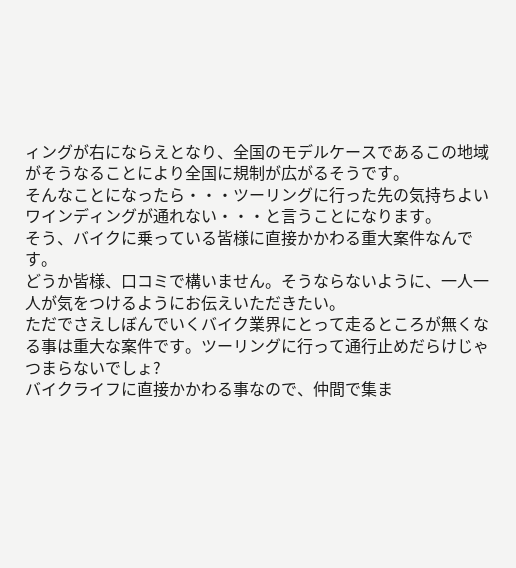ィングが右にならえとなり、全国のモデルケースであるこの地域がそうなることにより全国に規制が広がるそうです。
そんなことになったら・・・ツーリングに行った先の気持ちよいワインディングが通れない・・・と言うことになります。
そう、バイクに乗っている皆様に直接かかわる重大案件なんです。
どうか皆様、口コミで構いません。そうならないように、一人一人が気をつけるようにお伝えいただきたい。
ただでさえしぼんでいくバイク業界にとって走るところが無くなる事は重大な案件です。ツーリングに行って通行止めだらけじゃつまらないでしょ?
バイクライフに直接かかわる事なので、仲間で集ま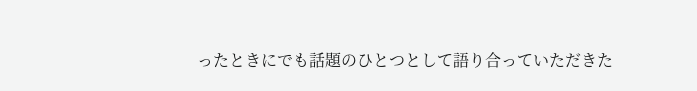ったときにでも話題のひとつとして語り合っていただきた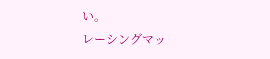い。
レーシングマッ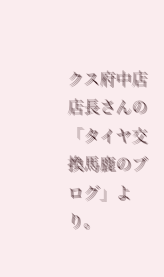クス府中店 店長さんの「タイヤ交換馬鹿のブログ」より。